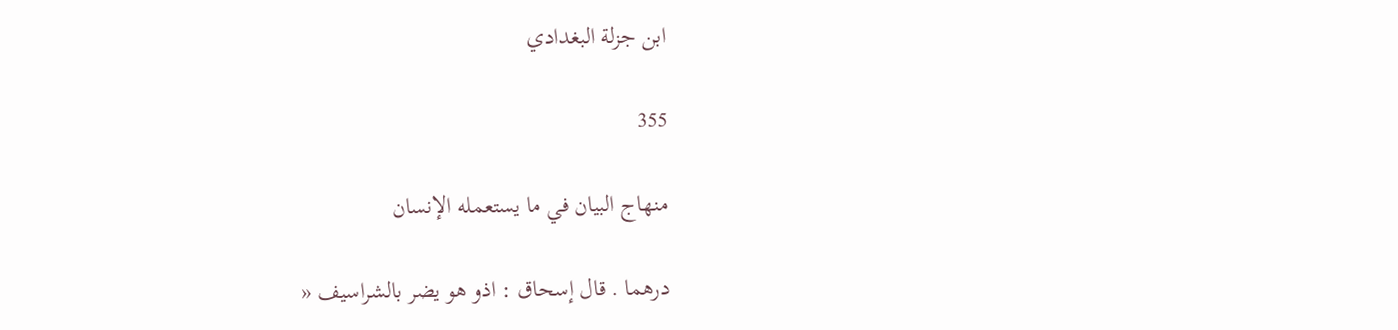ابن جزلة البغدادي

355

منهاج البيان في ما يستعمله الإنسان

درهما . قال إسحاق : اذو هو يضر بالشراسيف «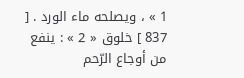1 » ، ويصلحه ماء الورد . [ 837 ] خلوق « 2 » : ينفع من أوجاع الرّحم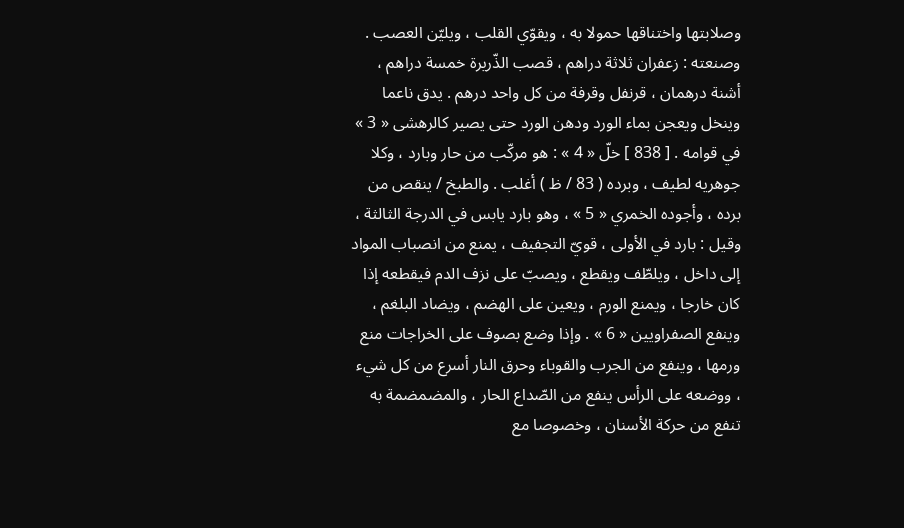وصلابتها واختناقها حمولا به ، ويقوّي القلب ، ويليّن العصب . وصنعته : زعفران ثلاثة دراهم ، قصب الذّريرة خمسة دراهم ، أشنة درهمان ، قرنفل وقرفة من كل واحد درهم . يدق ناعما وينخل ويعجن بماء الورد ودهن الورد حتى يصير كالرهشى « 3 » في قوامه . [ 838 ] خلّ « 4 » : هو مركّب من حار وبارد ، وكلا جوهريه لطيف ، وبرده ( 83 / ظ ) أغلب . والطبخ / ينقص من برده ، وأجوده الخمري « 5 » ، وهو بارد يابس في الدرجة الثالثة ، وقيل : بارد في الأولى ، قويّ التجفيف ، يمنع من انصباب المواد إلى داخل ، ويلطّف ويقطع ، ويصبّ على نزف الدم فيقطعه إذا كان خارجا ، ويمنع الورم ، ويعين على الهضم ، ويضاد البلغم ، وينفع الصفراويين « 6 » . وإذا وضع بصوف على الخراجات منع ورمها ، وينفع من الجرب والقوباء وحرق النار أسرع من كل شيء ، ووضعه على الرأس ينفع من الصّداع الحار ، والمضمضمة به تنفع من حركة الأسنان ، وخصوصا مع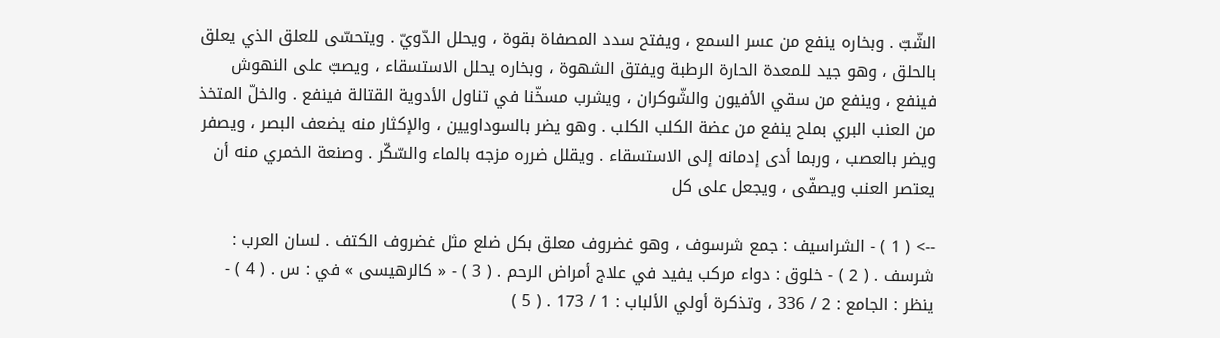الشّبّ . وبخاره ينفع من عسر السمع ، ويفتح سدد المصفاة بقوة ، ويحلل الدّويّ . ويتحسّى للعلق الذي يعلق بالحلق ، وهو جيد للمعدة الحارة الرطبة ويفتق الشهوة ، وبخاره يحلل الاستسقاء ، ويصبّ على النهوش فينفع ، وينفع من سقي الأفيون والشّوكران ، ويشرب مسخّنا في تناول الأدوية القتالة فينفع . والخلّ المتخذ من العنب البري بملح ينفع من عضة الكلب الكلب . وهو يضر بالسوداويين ، والإكثار منه يضعف البصر ، ويصفر ويضر بالعصب ، وربما أدى إدمانه إلى الاستسقاء . ويقلل ضرره مزجه بالماء والسّكّر . وصنعة الخمري منه أن يعتصر العنب ويصفّى ، ويجعل على كل

--> ( 1 ) - الشراسيف : جمع شرسوف ، وهو غضروف معلق بكل ضلع مثل غضروف الكتف . لسان العرب : شرسف . ( 2 ) - خلوق : دواء مركب يفيد في علاج أمراض الرحم . ( 3 ) - « كالرهيسى » في : س . ( 4 ) - ينظر : الجامع : 2 / 336 ، وتذكرة أولي الألباب : 1 / 173 . ( 5 )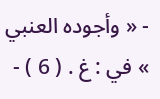- « وأجوده العنبي » في : غ . ( 6 ) -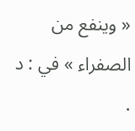« وينفع من الصفراء » في : د .